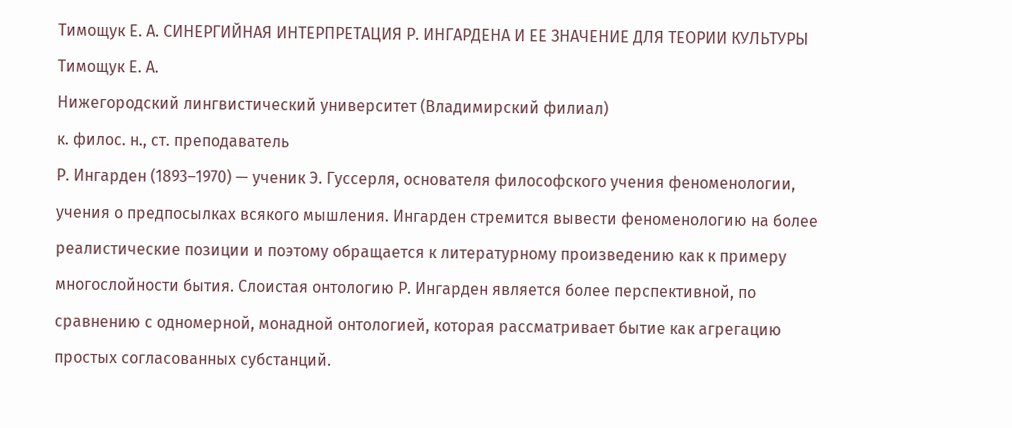Тимощук Е. А. СИНЕРГИЙНАЯ ИНТЕРПРЕТАЦИЯ Р. ИНГАРДЕНА И ЕЕ ЗНАЧЕНИЕ ДЛЯ ТЕОРИИ КУЛЬТУРЫ
Тимощук Е. А.
Нижегородский лингвистический университет (Владимирский филиал)
к. филос. н., ст. преподаватель
Р. Ингарден (1893–1970) — ученик Э. Гуссерля, основателя философского учения феноменологии, учения о предпосылках всякого мышления. Ингарден стремится вывести феноменологию на более реалистические позиции и поэтому обращается к литературному произведению как к примеру многослойности бытия. Слоистая онтологию Р. Ингарден является более перспективной, по сравнению с одномерной, монадной онтологией, которая рассматривает бытие как агрегацию простых согласованных субстанций.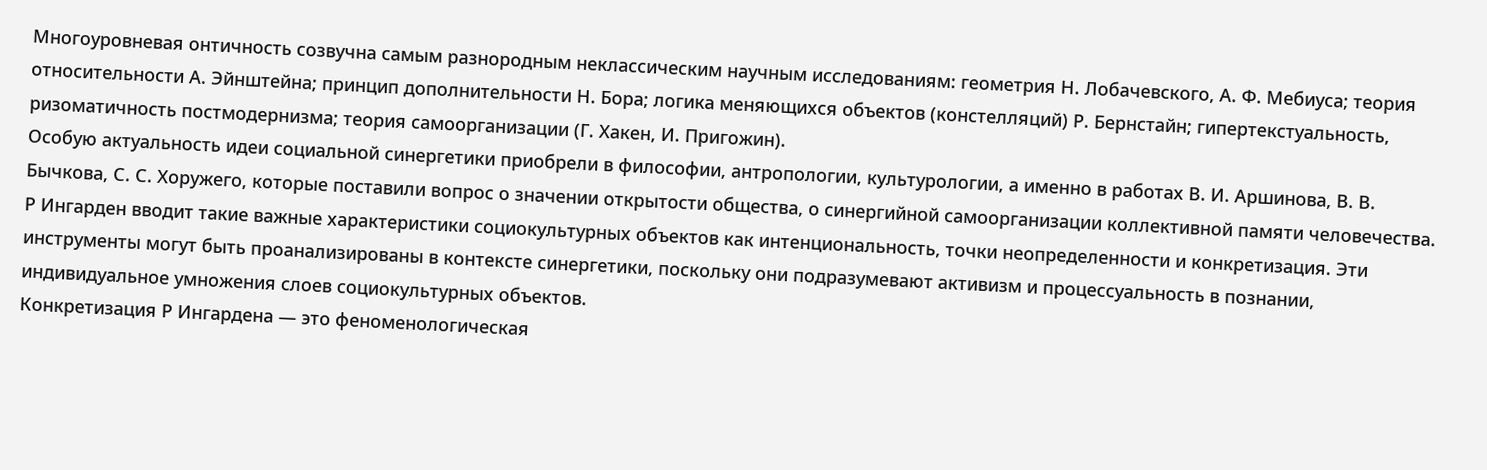Многоуровневая онтичность созвучна самым разнородным неклассическим научным исследованиям: геометрия Н. Лобачевского, А. Ф. Мебиуса; теория относительности А. Эйнштейна; принцип дополнительности Н. Бора; логика меняющихся объектов (констелляций) Р. Бернстайн; гипертекстуальность, ризоматичность постмодернизма; теория самоорганизации (Г. Хакен, И. Пригожин).
Особую актуальность идеи социальной синергетики приобрели в философии, антропологии, культурологии, а именно в работах В. И. Аршинова, В. В. Бычкова, С. С. Хоружего, которые поставили вопрос о значении открытости общества, о синергийной самоорганизации коллективной памяти человечества.
Р Ингарден вводит такие важные характеристики социокультурных объектов как интенциональность, точки неопределенности и конкретизация. Эти инструменты могут быть проанализированы в контексте синергетики, поскольку они подразумевают активизм и процессуальность в познании, индивидуальное умножения слоев социокультурных объектов.
Конкретизация Р Ингардена — это феноменологическая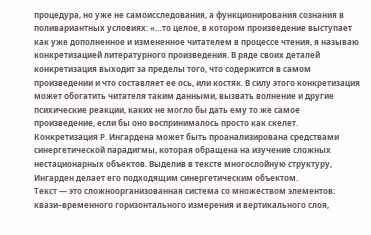процедура, но уже не самоисследования, а функционирования сознания в поливариантных условиях: «…то целое, в котором произведение выступает как уже дополненное и измененное читателем в процессе чтения, я называю конкретизацией литературного произведения. В ряде своих деталей конкретизация выходит за пределы того, что содержится в самом произведении и что составляет ее ось, или костяк. В силу этого конкретизация может обогатить читателя таким данными, вызвать волнение и другие психические реакции, каких не могло бы дать ему то же самое произведение, если бы оно воспринималось просто как скелет.
Конкретизация Р. Ингардена может быть проанализирована средствами синергетической парадигмы, которая обращена на изучение сложных нестационарных объектов. Выделив в тексте многослойную структуру, Ингарден делает его подходящим синергетическим объектом.
Текст — это сложноорганизованная система со множеством элементов: квази–временного горизонтального измерения и вертикального слоя,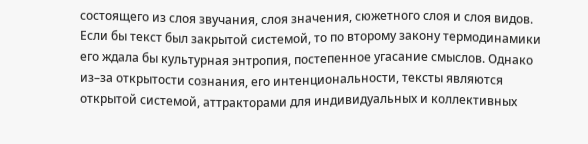состоящего из слоя звучания, слоя значения, сюжетного слоя и слоя видов. Если бы текст был закрытой системой, то по второму закону термодинамики его ждала бы культурная энтропия, постепенное угасание смыслов. Однако из–за открытости сознания, его интенциональности, тексты являются открытой системой, аттракторами для индивидуальных и коллективных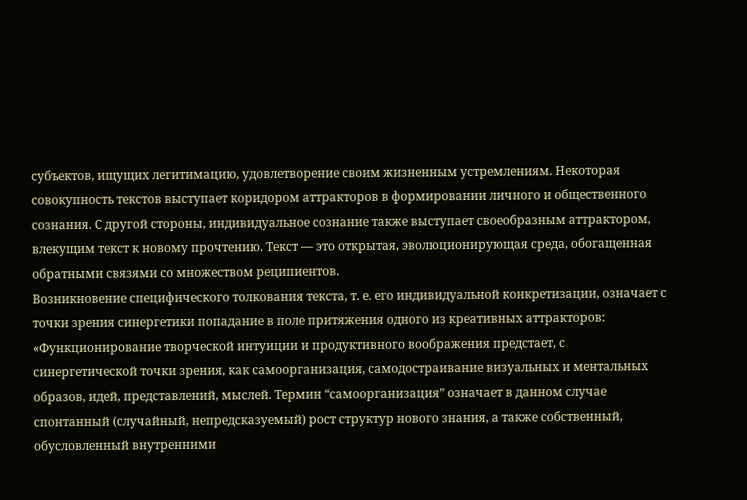субъектов, ищущих легитимацию, удовлетворение своим жизненным устремлениям. Некоторая совокупность текстов выступает коридором аттракторов в формировании личного и общественного сознания. С другой стороны, индивидуальное сознание также выступает своеобразным аттрактором, влекущим текст к новому прочтению. Текст — это открытая, эволюционирующая среда, обогащенная обратными связями со множеством реципиентов.
Возникновение специфического толкования текста, т. е. его индивидуальной конкретизации, означает с точки зрения синергетики попадание в поле притяжения одного из креативных аттракторов: «Функционирование творческой интуиции и продуктивного воображения предстает, с синергетической точки зрения, как самоорганизация, самодостраивание визуальных и ментальных образов, идей, представлений, мыслей. Термин “самоорганизация” означает в данном случае спонтанный (случайный, непредсказуемый) рост структур нового знания, а также собственный, обусловленный внутренними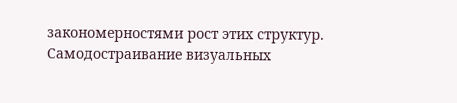закономерностями рост этих структур. Самодостраивание визуальных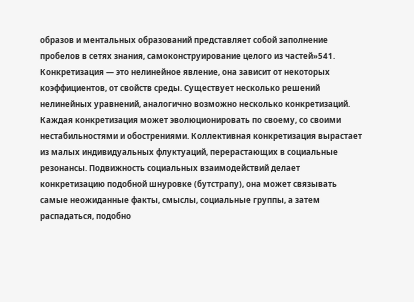образов и ментальных образований представляет собой заполнение пробелов в сетях знания, самоконструирование целого из частей»541.
Конкретизация — это нелинейное явление, она зависит от некоторых коэффициентов, от свойств среды. Существует несколько решений нелинейных уравнений, аналогично возможно несколько конкретизаций. Каждая конкретизация может эволюционировать по своему, со своими нестабильностями и обострениями. Коллективная конкретизация вырастает из малых индивидуальных флуктуаций, перерастающих в социальные резонансы. Подвижность социальных взаимодействий делает конкретизацию подобной шнуровке (бутстрапу), она может связывать самые неожиданные факты, смыслы, социальные группы, а затем распадаться, подобно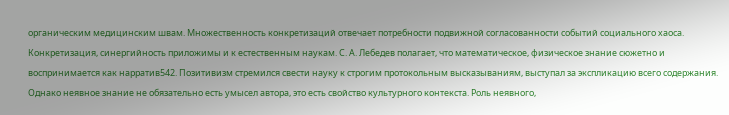органическим медицинским швам. Множественность конкретизаций отвечает потребности подвижной согласованности событий социального хаоса.
Конкретизация, синергийность приложимы и к естественным наукам. С. А. Лебедев полагает, что математическое, физическое знание сюжетно и воспринимается как нарратив542. Позитивизм стремился свести науку к строгим протокольным высказываниям, выступал за экспликацию всего содержания. Однако неявное знание не обязательно есть умысел автора, это есть свойство культурного контекста. Роль неявного,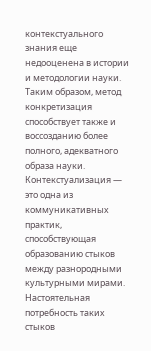контекстуального знания еще недооценена в истории и методологии науки. Таким образом, метод конкретизация способствует также и воссозданию более полного, адекватного образа науки. Контекстуализация — это одна из коммуникативных практик, способствующая образованию стыков между разнородными культурными мирами. Настоятельная потребность таких стыков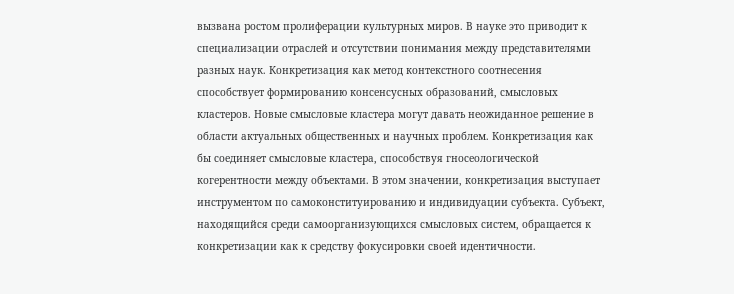вызвана ростом пролиферации культурных миров. В науке это приводит к специализации отраслей и отсутствии понимания между представителями разных наук. Конкретизация как метод контекстного соотнесения способствует формированию консенсусных образований, смысловых кластеров. Новые смысловые кластера могут давать неожиданное решение в области актуальных общественных и научных проблем. Конкретизация как бы соединяет смысловые кластера, способствуя гносеологической когерентности между объектами. В этом значении, конкретизация выступает инструментом по самоконституированию и индивидуации субъекта. Субъект, находящийся среди самоорганизующихся смысловых систем, обращается к конкретизации как к средству фокусировки своей идентичности.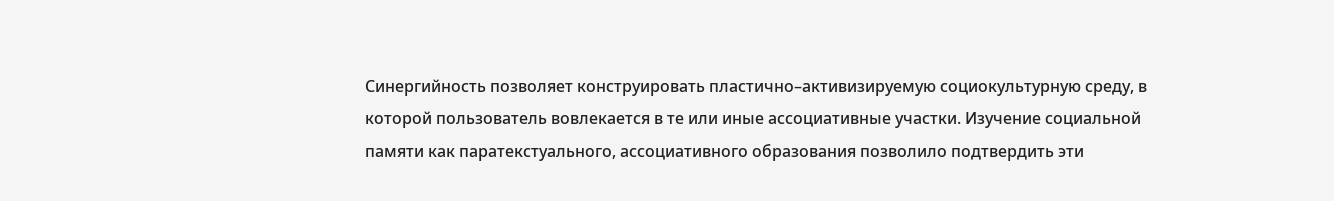Синергийность позволяет конструировать пластично–активизируемую социокультурную среду, в которой пользователь вовлекается в те или иные ассоциативные участки. Изучение социальной памяти как паратекстуального, ассоциативного образования позволило подтвердить эти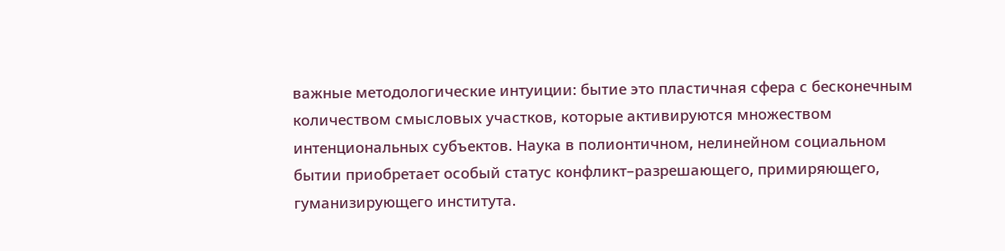важные методологические интуиции: бытие это пластичная сфера с бесконечным количеством смысловых участков, которые активируются множеством интенциональных субъектов. Наука в полионтичном, нелинейном социальном бытии приобретает особый статус конфликт–разрешающего, примиряющего, гуманизирующего института.